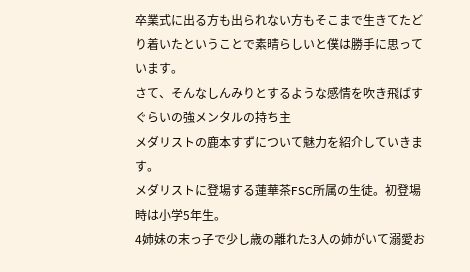卒業式に出る方も出られない方もそこまで生きてたどり着いたということで素晴らしいと僕は勝手に思っています。
さて、そんなしんみりとするような感情を吹き飛ばすぐらいの強メンタルの持ち主
メダリストの鹿本すずについて魅力を紹介していきます。
メダリストに登場する蓮華茶FSC所属の生徒。初登場時は小学5年生。
4姉妹の末っ子で少し歳の離れた3人の姉がいて溺愛お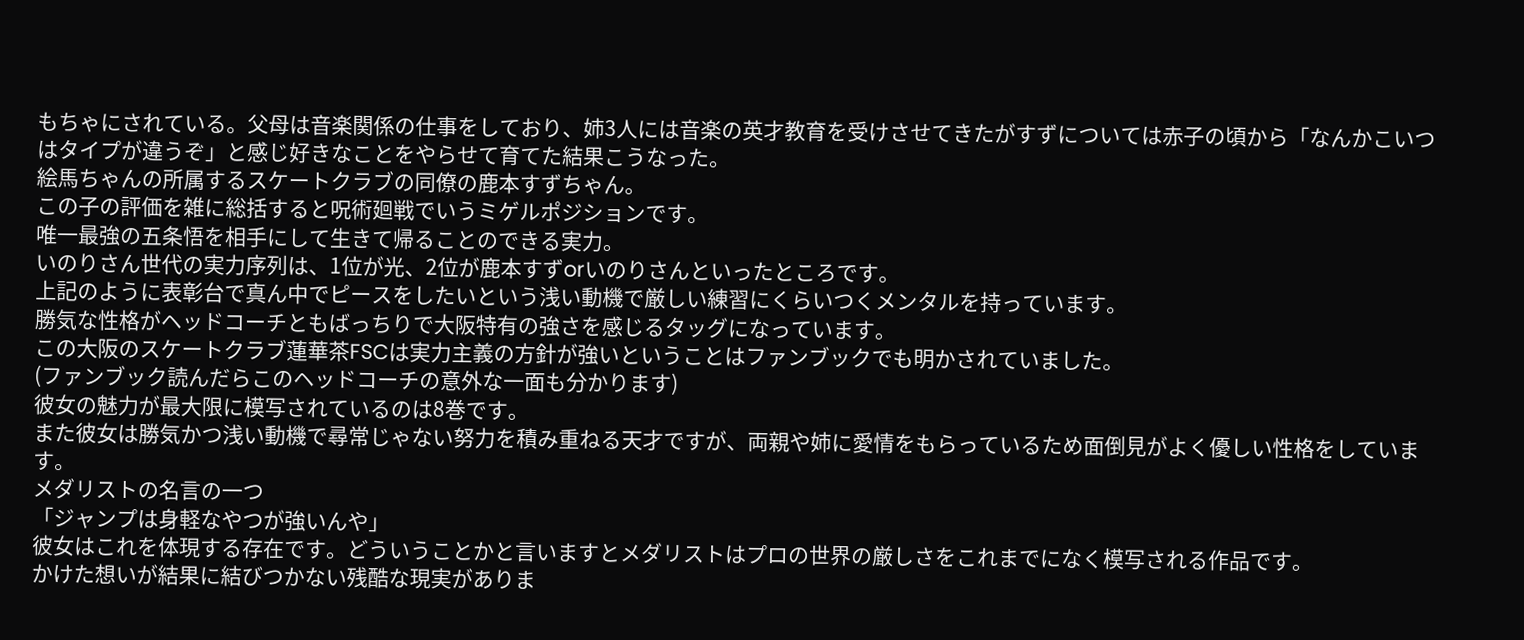もちゃにされている。父母は音楽関係の仕事をしており、姉3人には音楽の英才教育を受けさせてきたがすずについては赤子の頃から「なんかこいつはタイプが違うぞ」と感じ好きなことをやらせて育てた結果こうなった。
絵馬ちゃんの所属するスケートクラブの同僚の鹿本すずちゃん。
この子の評価を雑に総括すると呪術廻戦でいうミゲルポジションです。
唯一最強の五条悟を相手にして生きて帰ることのできる実力。
いのりさん世代の実力序列は、1位が光、2位が鹿本すずorいのりさんといったところです。
上記のように表彰台で真ん中でピースをしたいという浅い動機で厳しい練習にくらいつくメンタルを持っています。
勝気な性格がヘッドコーチともばっちりで大阪特有の強さを感じるタッグになっています。
この大阪のスケートクラブ蓮華茶FSCは実力主義の方針が強いということはファンブックでも明かされていました。
(ファンブック読んだらこのヘッドコーチの意外な一面も分かります)
彼女の魅力が最大限に模写されているのは8巻です。
また彼女は勝気かつ浅い動機で尋常じゃない努力を積み重ねる天才ですが、両親や姉に愛情をもらっているため面倒見がよく優しい性格をしています。
メダリストの名言の一つ
「ジャンプは身軽なやつが強いんや」
彼女はこれを体現する存在です。どういうことかと言いますとメダリストはプロの世界の厳しさをこれまでになく模写される作品です。
かけた想いが結果に結びつかない残酷な現実がありま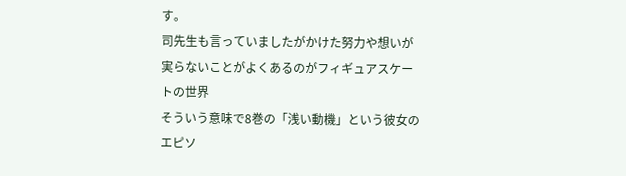す。
司先生も言っていましたがかけた努力や想いが実らないことがよくあるのがフィギュアスケートの世界
そういう意味で8巻の「浅い動機」という彼女のエピソ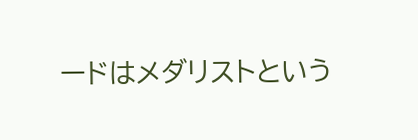ードはメダリストという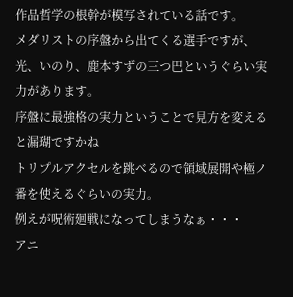作品哲学の根幹が模写されている話です。
メダリストの序盤から出てくる選手ですが、光、いのり、鹿本すずの三つ巴というぐらい実力があります。
序盤に最強格の実力ということで見方を変えると漏瑚ですかね
トリプルアクセルを跳べるので領域展開や極ノ番を使えるぐらいの実力。
例えが呪術廻戦になってしまうなぁ・・・
アニ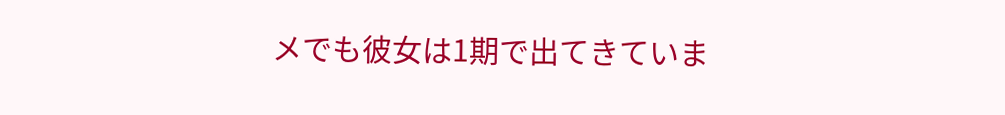メでも彼女は1期で出てきていま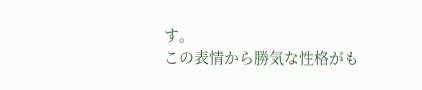す。
この表情から勝気な性格がも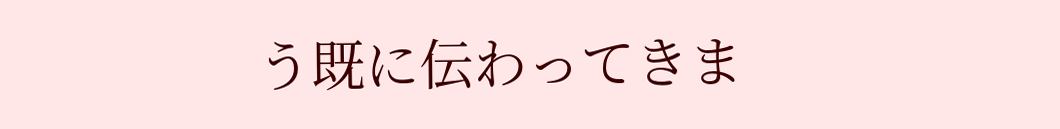う既に伝わってきま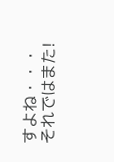すよね・・・
それではまた!